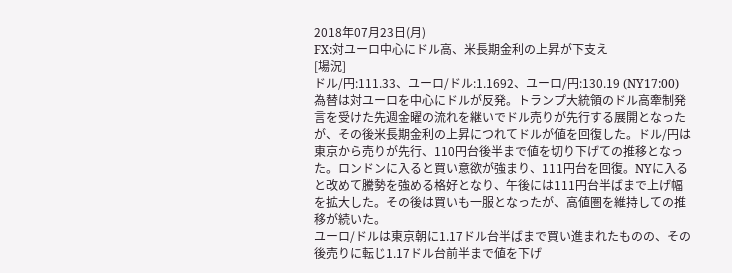2018年07月23日(月)
FX:対ユーロ中心にドル高、米長期金利の上昇が下支え
[場況]
ドル/円:111.33、ユーロ/ドル:1.1692、ユーロ/円:130.19 (NY17:00)
為替は対ユーロを中心にドルが反発。トランプ大統領のドル高牽制発言を受けた先週金曜の流れを継いでドル売りが先行する展開となったが、その後米長期金利の上昇につれてドルが値を回復した。ドル/円は東京から売りが先行、110円台後半まで値を切り下げての推移となった。ロンドンに入ると買い意欲が強まり、111円台を回復。NYに入ると改めて騰勢を強める格好となり、午後には111円台半ばまで上げ幅を拡大した。その後は買いも一服となったが、高値圏を維持しての推移が続いた。
ユーロ/ドルは東京朝に1.17ドル台半ばまで買い進まれたものの、その後売りに転じ1.17ドル台前半まで値を下げ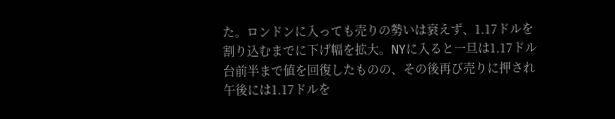た。ロンドンに入っても売りの勢いは衰えず、1.17ドルを割り込むまでに下げ幅を拡大。NYに入ると一旦は1.17ドル台前半まで値を回復したものの、その後再び売りに押され午後には1.17ドルを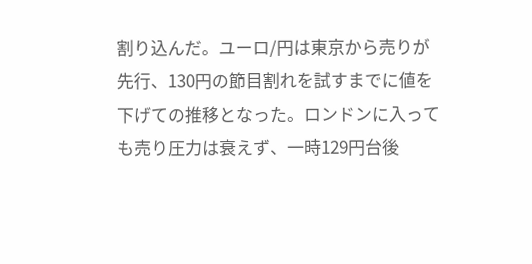割り込んだ。ユーロ/円は東京から売りが先行、130円の節目割れを試すまでに値を下げての推移となった。ロンドンに入っても売り圧力は衰えず、一時129円台後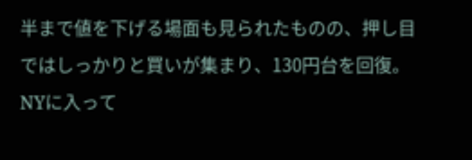半まで値を下げる場面も見られたものの、押し目ではしっかりと買いが集まり、130円台を回復。NYに入って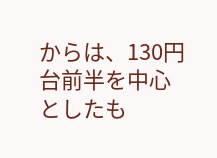からは、130円台前半を中心としたも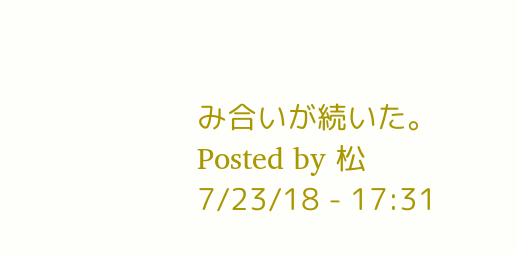み合いが続いた。
Posted by 松 7/23/18 - 17:31